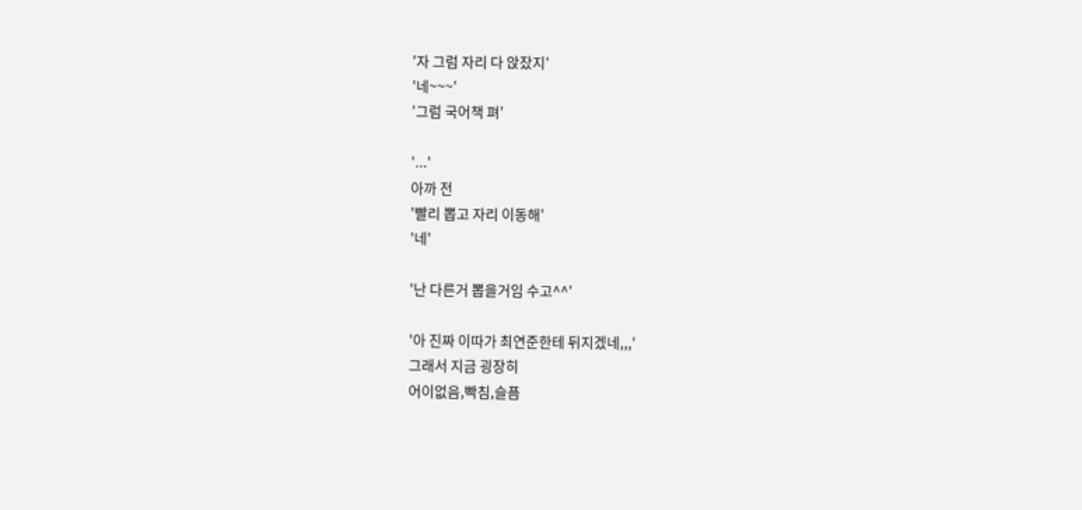'자 그럼 자리 다 앉잤지'
'네~~~'
'그럼 국어책 펴'

'...'
아까 전
'빨리 뽑고 자리 이동해'
'네'

'난 다른거 뽑을거임 수고^^'

'아 진짜 이따가 최연준한테 뒤지겠네,,,'
그래서 지금 굉장히
어이없음,빡침,슬픔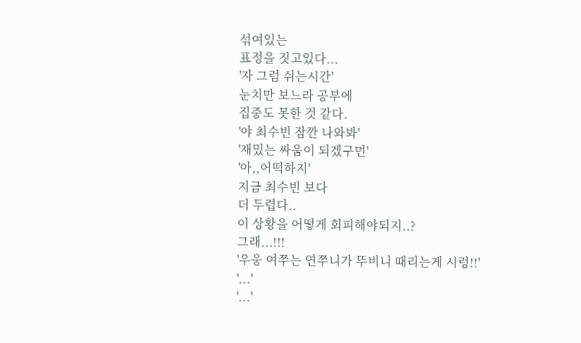섞여있는
표정을 짓고있다...
'자 그럼 쉬는시간'
눈치만 보느라 공부에
집중도 못한 것 같다.
'야 최수빈 잠깐 나와봐'
'재밌는 싸움이 되겠구먼'
'아,,어떡하지'
지금 최수빈 보다
더 두렵다..
이 상황을 어떻게 회피해야되지..?
그래...!!!
'우웅 여쭈는 연쭈니가 뚜비니 때리는게 시렁!!'
'...'
'...'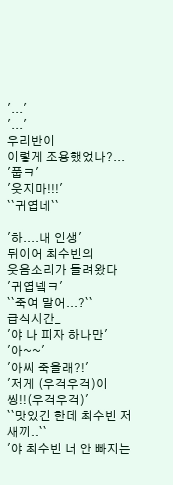'...'
'...'
우리반이
이렇게 조용했었나?...
'풉ㅋ'
'웃지마!!!'
``귀엽네``

'하....내 인생'
뒤이어 최수빈의
웃음소리가 들려왔다
'귀엽넼ㅋ'
``죽여 말어...?``
급식시간_
'야 나 피자 하나만'
'아~~'
'아씨 죽을래?!'
'저게 (우걱우걱)이씽!!(우걱우걱)'
``맛있긴 한데 최수빈 저 새끼..``
'야 최수빈 너 안 빠지는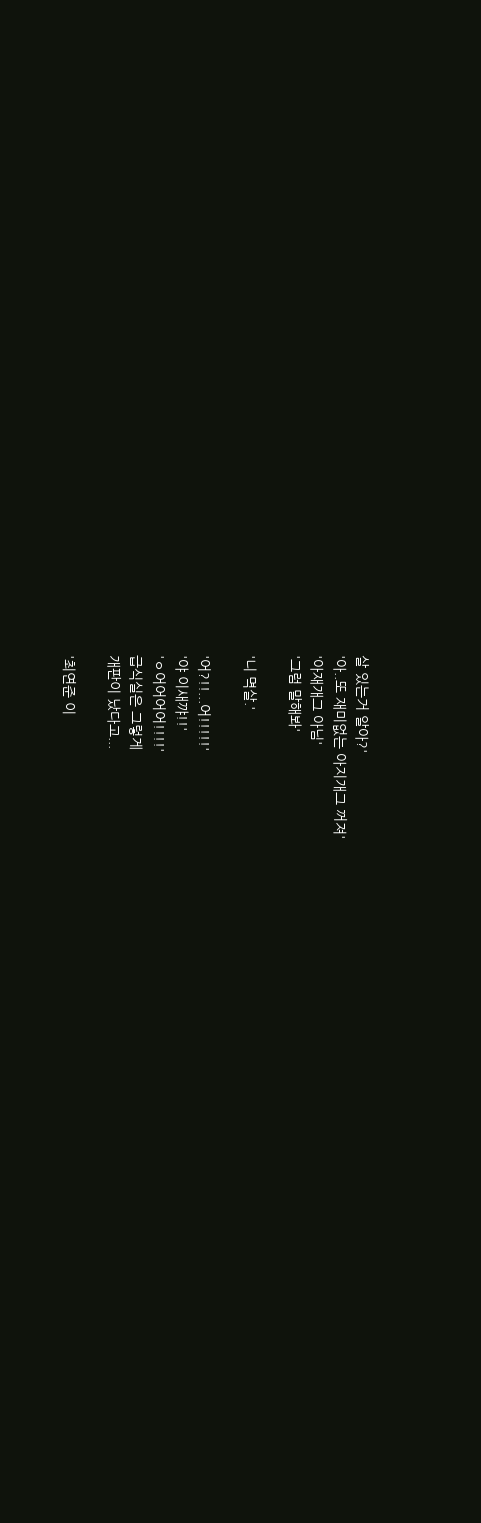살 있는거 알아?'
'아..또 재미없는 아지개그 꺼져'
'아재개그 아님'
'그럼 말해봐'

'니 멱살.'

'어?!!...어!!!!!'
'야 이새꺄!!'
'ㅇ어어어어!!!!'
급식실은 그렇게
개판이 났다고...

'최연준 이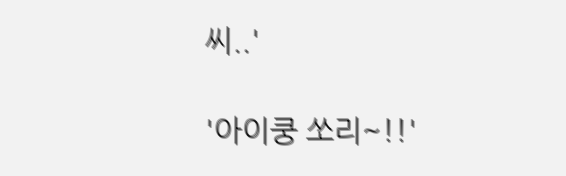씨..'

'아이쿵 쏘리~!!'